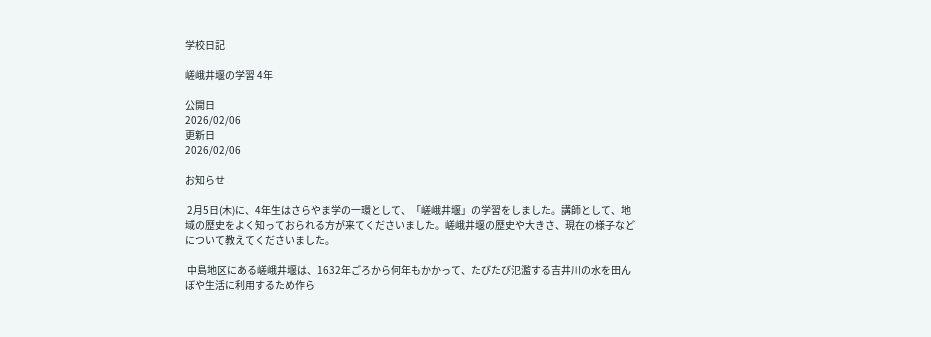学校日記

嵯峨井堰の学習 4年

公開日
2026/02/06
更新日
2026/02/06

お知らせ

 2月5日(木)に、4年生はさらやま学の一環として、「嵯峨井堰」の学習をしました。講師として、地域の歴史をよく知っておられる方が来てくださいました。嵯峨井堰の歴史や大きさ、現在の様子などについて教えてくださいました。

 中島地区にある嵯峨井堰は、1632年ごろから何年もかかって、たびたび氾濫する吉井川の水を田んぼや生活に利用するため作ら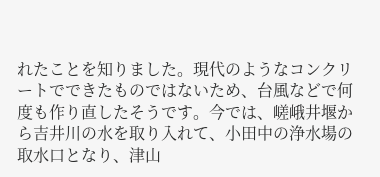れたことを知りました。現代のようなコンクリートでできたものではないため、台風などで何度も作り直したそうです。今では、嵯峨井堰から吉井川の水を取り入れて、小田中の浄水場の取水口となり、津山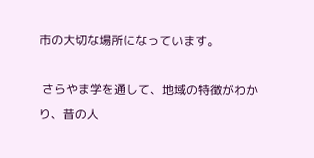市の大切な場所になっています。

 さらやま学を通して、地域の特徴がわかり、昔の人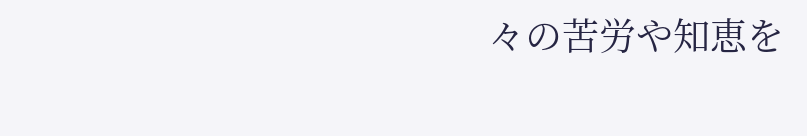々の苦労や知恵を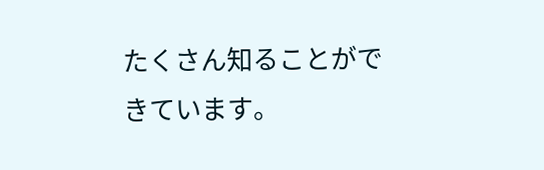たくさん知ることができています。